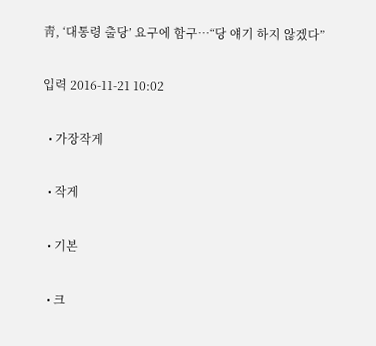靑, ‘대통령 출당’ 요구에 함구…“당 얘기 하지 않겠다”

입력 2016-11-21 10:02

  • 가장작게

  • 작게

  • 기본

  • 크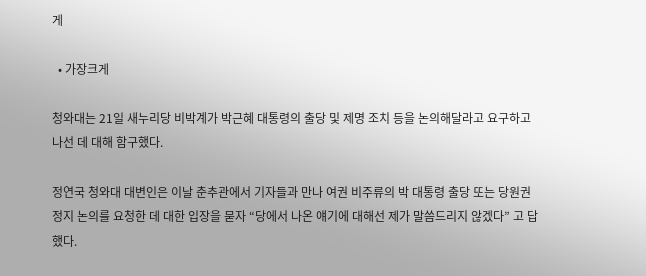게

  • 가장크게

청와대는 21일 새누리당 비박계가 박근혜 대통령의 출당 및 제명 조치 등을 논의해달라고 요구하고 나선 데 대해 함구했다.

정연국 청와대 대변인은 이날 춘추관에서 기자들과 만나 여권 비주류의 박 대통령 출당 또는 당원권 정지 논의를 요청한 데 대한 입장을 묻자 “당에서 나온 얘기에 대해선 제가 말씀드리지 않겠다” 고 답했다.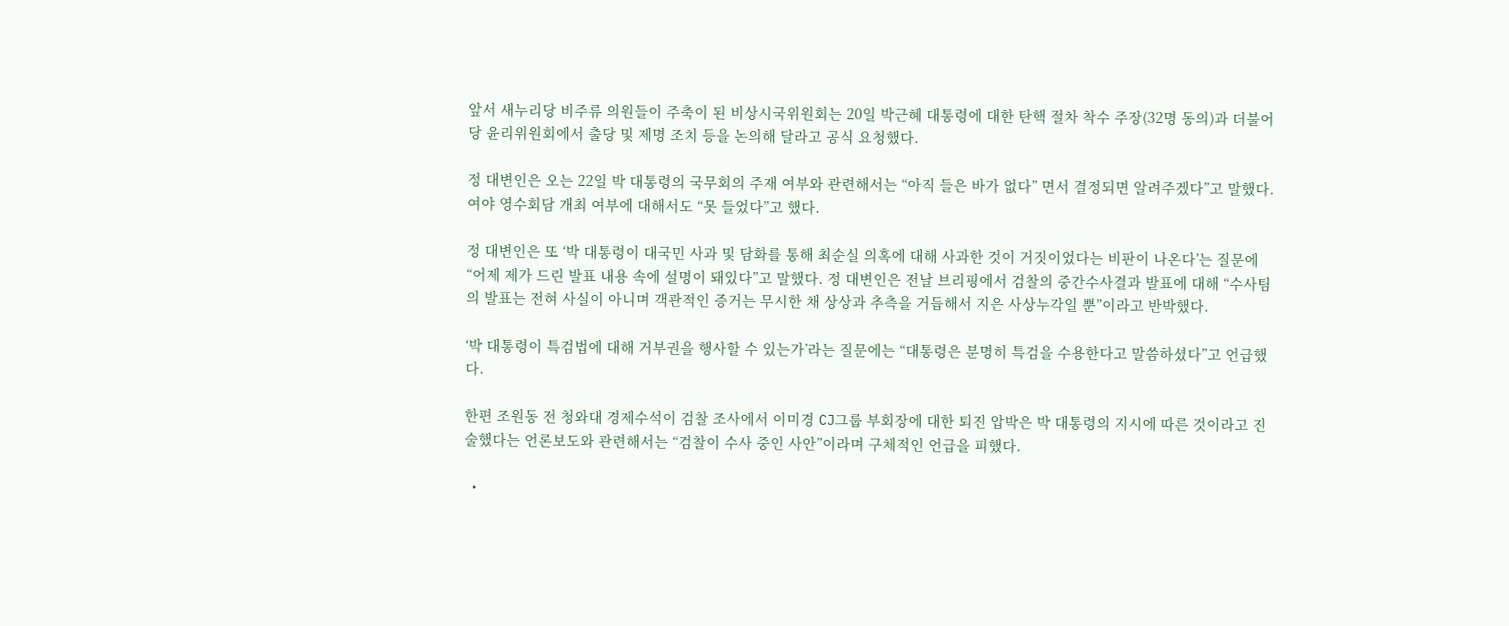앞서 새누리당 비주류 의원들이 주축이 된 비상시국위원회는 20일 박근혜 대통령에 대한 탄핵 절차 착수 주장(32명 동의)과 더불어 당 윤리위원회에서 출당 및 제명 조치 등을 논의해 달라고 공식 요청했다.

정 대변인은 오는 22일 박 대통령의 국무회의 주재 여부와 관련해서는 “아직 들은 바가 없다” 면서 결정되면 알려주겠다”고 말했다. 여야 영수회담 개최 여부에 대해서도 “못 들었다”고 했다.

정 대변인은 또 ‘박 대통령이 대국민 사과 및 담화를 통해 최순실 의혹에 대해 사과한 것이 거짓이었다는 비판이 나온다’는 질문에 “어제 제가 드린 발표 내용 속에 설명이 돼있다”고 말했다. 정 대변인은 전날 브리핑에서 검찰의 중간수사결과 발표에 대해 “수사팀의 발표는 전혀 사실이 아니며 객관적인 증거는 무시한 채 상상과 추측을 거듭해서 지은 사상누각일 뿐”이라고 반박했다.

‘박 대통령이 특검법에 대해 거부권을 행사할 수 있는가’라는 질문에는 “대통령은 분명히 특검을 수용한다고 말씀하셨다”고 언급했다.

한편 조원동 전 청와대 경제수석이 검찰 조사에서 이미경 CJ그룹 부회장에 대한 퇴진 압박은 박 대통령의 지시에 따른 것이라고 진술했다는 언론보도와 관련해서는 “검찰이 수사 중인 사안”이라며 구체적인 언급을 피했다.

  •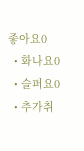좋아요0
  • 화나요0
  • 슬퍼요0
  • 추가취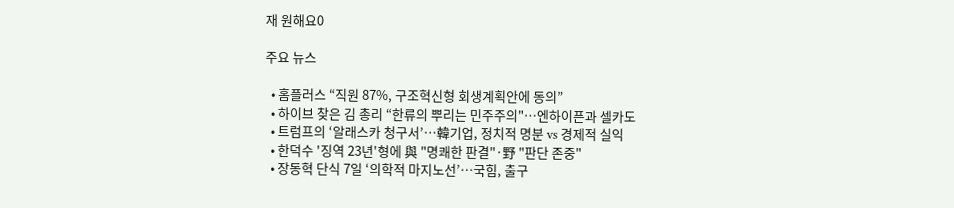재 원해요0

주요 뉴스

  • 홈플러스 “직원 87%, 구조혁신형 회생계획안에 동의”
  • 하이브 찾은 김 총리 “한류의 뿌리는 민주주의"⋯엔하이픈과 셀카도
  • 트럼프의 ‘알래스카 청구서’…韓기업, 정치적 명분 vs 경제적 실익
  • 한덕수 '징역 23년'형에 與 "명쾌한 판결"·野 "판단 존중"
  • 장동혁 단식 7일 ‘의학적 마지노선’…국힘, 출구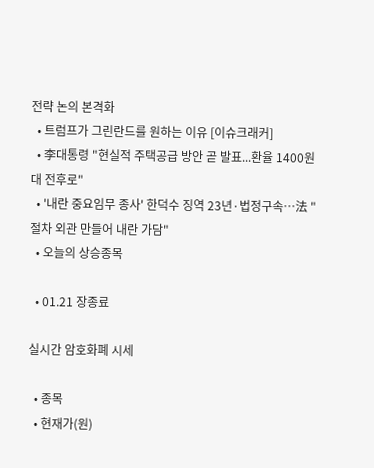전략 논의 본격화
  • 트럼프가 그린란드를 원하는 이유 [이슈크래커]
  • 李대통령 "현실적 주택공급 방안 곧 발표...환율 1400원대 전후로"
  • '내란 중요임무 종사' 한덕수 징역 23년·법정구속…法 "절차 외관 만들어 내란 가담"
  • 오늘의 상승종목

  • 01.21 장종료

실시간 암호화폐 시세

  • 종목
  • 현재가(원)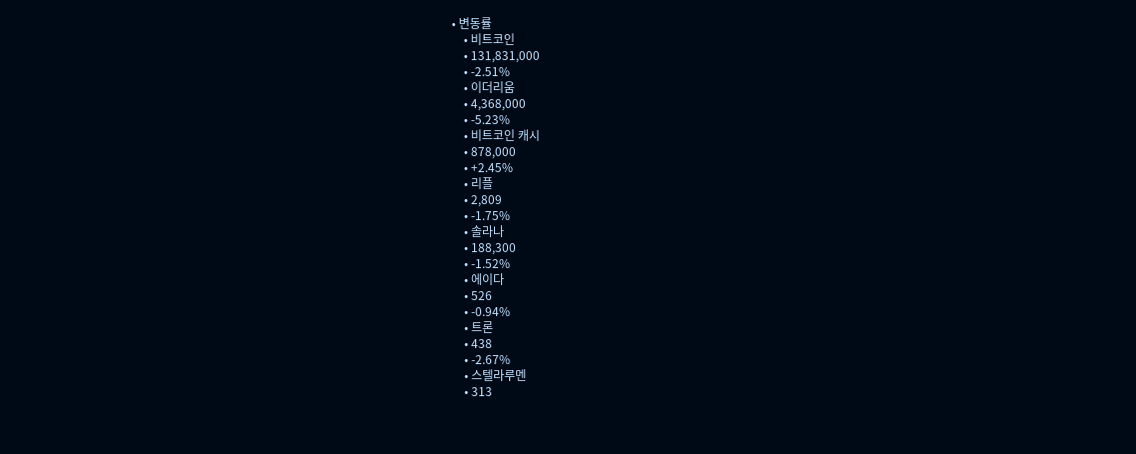• 변동률
    • 비트코인
    • 131,831,000
    • -2.51%
    • 이더리움
    • 4,368,000
    • -5.23%
    • 비트코인 캐시
    • 878,000
    • +2.45%
    • 리플
    • 2,809
    • -1.75%
    • 솔라나
    • 188,300
    • -1.52%
    • 에이다
    • 526
    • -0.94%
    • 트론
    • 438
    • -2.67%
    • 스텔라루멘
    • 313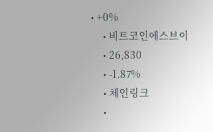• +0%
    • 비트코인에스브이
    • 26,830
    • -1.87%
    • 체인링크
    •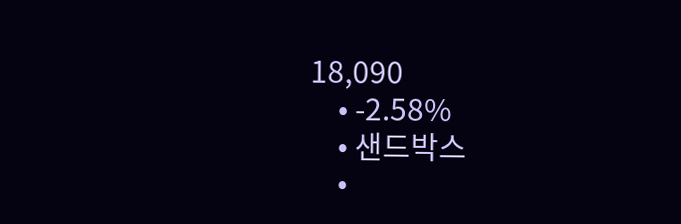18,090
    • -2.58%
    • 샌드박스
    •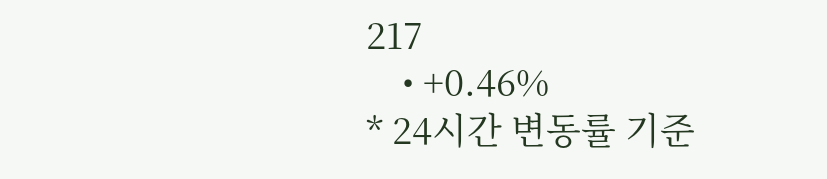217
    • +0.46%
* 24시간 변동률 기준